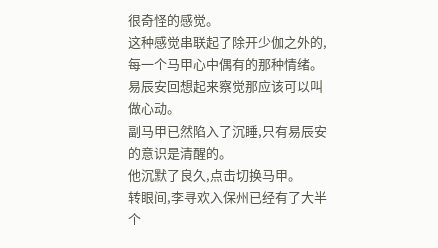很奇怪的感觉。
这种感觉串联起了除开少伽之外的,每一个马甲心中偶有的那种情绪。易辰安回想起来察觉那应该可以叫做心动。
副马甲已然陷入了沉睡,只有易辰安的意识是清醒的。
他沉默了良久,点击切换马甲。
转眼间,李寻欢入保州已经有了大半个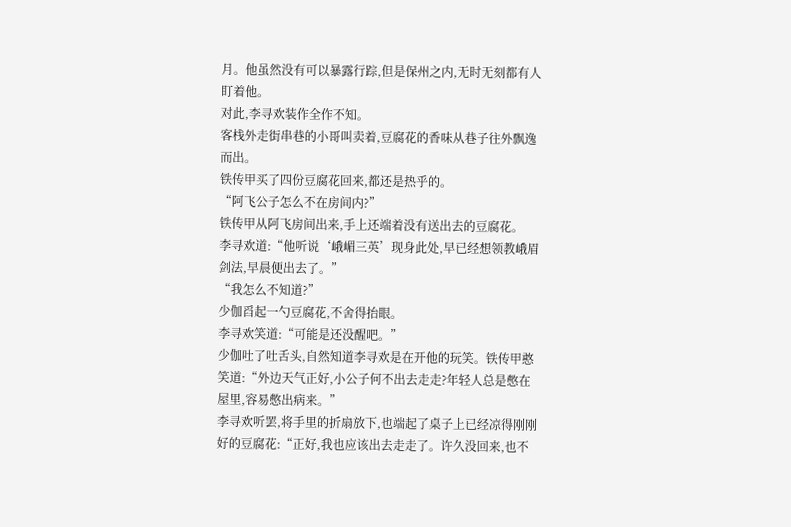月。他虽然没有可以暴露行踪,但是保州之内,无时无刻都有人盯着他。
对此,李寻欢装作全作不知。
客栈外走街串巷的小哥叫卖着,豆腐花的香味从巷子往外飘逸而出。
铁传甲买了四份豆腐花回来,都还是热乎的。
“阿飞公子怎么不在房间内?”
铁传甲从阿飞房间出来,手上还端着没有送出去的豆腐花。
李寻欢道:“他听说‘峨嵋三英’现身此处,早已经想领教峨眉剑法,早晨便出去了。”
“我怎么不知道?”
少伽舀起一勺豆腐花,不舍得抬眼。
李寻欢笑道:“可能是还没醒吧。”
少伽吐了吐舌头,自然知道李寻欢是在开他的玩笑。铁传甲憨笑道:“外边天气正好,小公子何不出去走走?年轻人总是憋在屋里,容易憋出病来。”
李寻欢听罢,将手里的折扇放下,也端起了桌子上已经凉得刚刚好的豆腐花:“正好,我也应该出去走走了。许久没回来,也不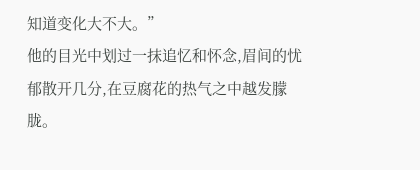知道变化大不大。”
他的目光中划过一抹追忆和怀念,眉间的忧郁散开几分,在豆腐花的热气之中越发朦胧。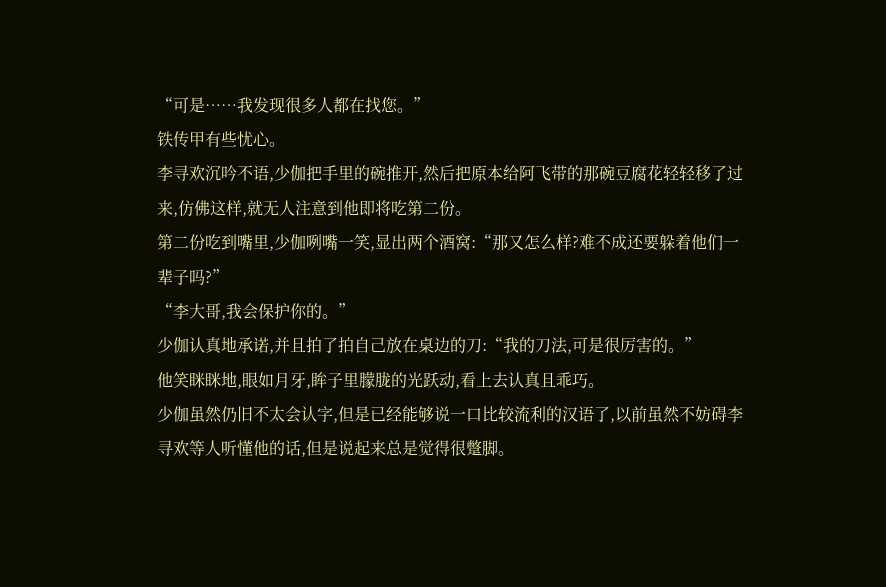“可是……我发现很多人都在找您。”
铁传甲有些忧心。
李寻欢沉吟不语,少伽把手里的碗推开,然后把原本给阿飞带的那碗豆腐花轻轻移了过来,仿佛这样,就无人注意到他即将吃第二份。
第二份吃到嘴里,少伽咧嘴一笑,显出两个酒窝:“那又怎么样?难不成还要躲着他们一辈子吗?”
“李大哥,我会保护你的。”
少伽认真地承诺,并且拍了拍自己放在桌边的刀:“我的刀法,可是很厉害的。”
他笑眯眯地,眼如月牙,眸子里朦胧的光跃动,看上去认真且乖巧。
少伽虽然仍旧不太会认字,但是已经能够说一口比较流利的汉语了,以前虽然不妨碍李寻欢等人听懂他的话,但是说起来总是觉得很蹩脚。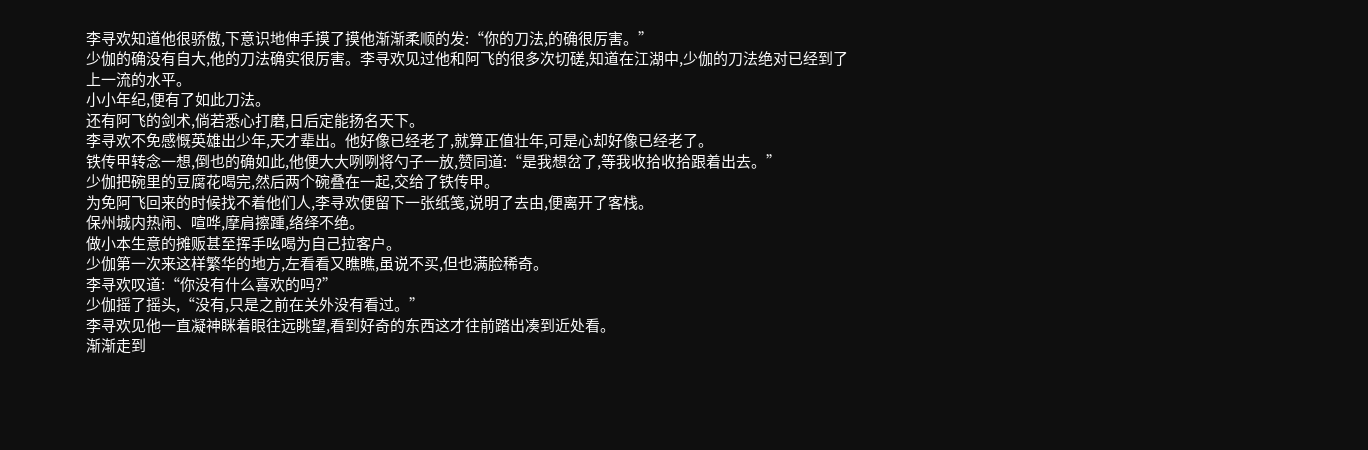李寻欢知道他很骄傲,下意识地伸手摸了摸他渐渐柔顺的发:“你的刀法,的确很厉害。”
少伽的确没有自大,他的刀法确实很厉害。李寻欢见过他和阿飞的很多次切磋,知道在江湖中,少伽的刀法绝对已经到了上一流的水平。
小小年纪,便有了如此刀法。
还有阿飞的剑术,倘若悉心打磨,日后定能扬名天下。
李寻欢不免感慨英雄出少年,天才辈出。他好像已经老了,就算正值壮年,可是心却好像已经老了。
铁传甲转念一想,倒也的确如此,他便大大咧咧将勺子一放,赞同道:“是我想岔了,等我收拾收拾跟着出去。”
少伽把碗里的豆腐花喝完,然后两个碗叠在一起,交给了铁传甲。
为免阿飞回来的时候找不着他们人,李寻欢便留下一张纸笺,说明了去由,便离开了客栈。
保州城内热闹、喧哗,摩肩擦踵,络绎不绝。
做小本生意的摊贩甚至挥手吆喝为自己拉客户。
少伽第一次来这样繁华的地方,左看看又瞧瞧,虽说不买,但也满脸稀奇。
李寻欢叹道:“你没有什么喜欢的吗?”
少伽摇了摇头,“没有,只是之前在关外没有看过。”
李寻欢见他一直凝神眯着眼往远眺望,看到好奇的东西这才往前踏出凑到近处看。
渐渐走到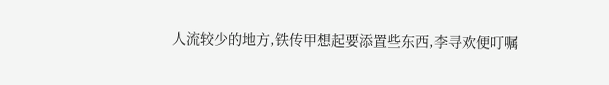人流较少的地方,铁传甲想起要添置些东西,李寻欢便叮嘱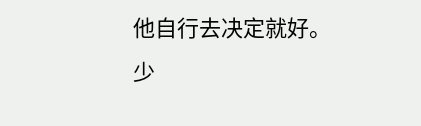他自行去决定就好。
少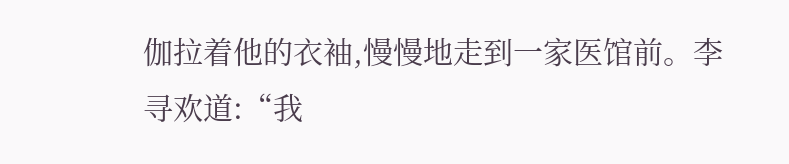伽拉着他的衣袖,慢慢地走到一家医馆前。李寻欢道:“我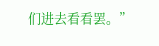们进去看看罢。”